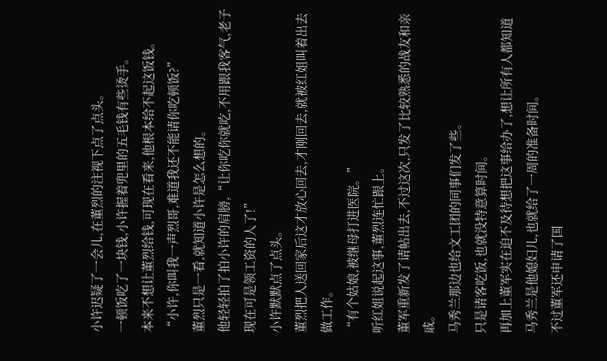小许迟疑了一会儿,在董烈的注视下点了点头。
一顿饭吃了一块钱,小许握着兜里的五毛钱有些烫手。
本来不想让董烈给钱,可现在看来,他根本给不起这饭钱。
“小许,你叫我一声烈哥,难道我还不能请你吃顿饭?”
董烈只是一看,就知道小许是怎么想的。
他轻轻拍了拍小许的肩膀,“让你吃你就吃,不用跟我客气,老子现在可是领工资的人了!”
小许默默点了点头。
董烈把人送回家后这才放心回去,才刚回去,就被红姐叫着出去做工作。
“有个姑娘,被继母打进医院。”
听红姐说起这事,董烈连忙跟上。
董军重新发了请帖出去,不过这次,只发了比较熟悉的战友和亲戚。
马秀兰那边也给文工团的同事们发了些。
只是请客吃饭,也就没特意算时间。
再加上董军实在迫不及待想把这事给办了,想让所有人都知道马秀兰是他媳妇儿,也就给了一周的准备时间。
不过董军还申请了国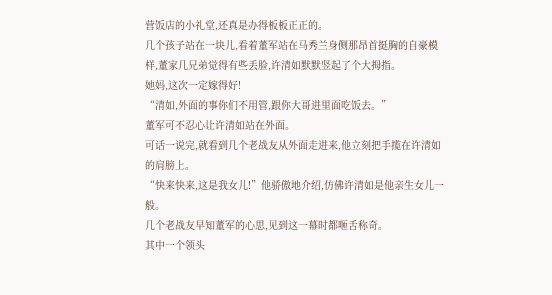营饭店的小礼堂,还真是办得板板正正的。
几个孩子站在一块儿,看着董军站在马秀兰身侧那昂首挺胸的自豪模样,董家几兄弟觉得有些丢脸,许清如默默竖起了个大拇指。
她妈,这次一定嫁得好!
“清如,外面的事你们不用管,跟你大哥进里面吃饭去。”
董军可不忍心让许清如站在外面。
可话一说完,就看到几个老战友从外面走进来,他立刻把手揽在许清如的肩膀上。
“快来快来,这是我女儿!”他骄傲地介绍,仿佛许清如是他亲生女儿一般。
几个老战友早知董军的心思,见到这一幕时都咂舌称奇。
其中一个领头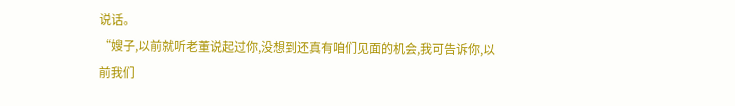说话。
“嫂子,以前就听老董说起过你,没想到还真有咱们见面的机会,我可告诉你,以前我们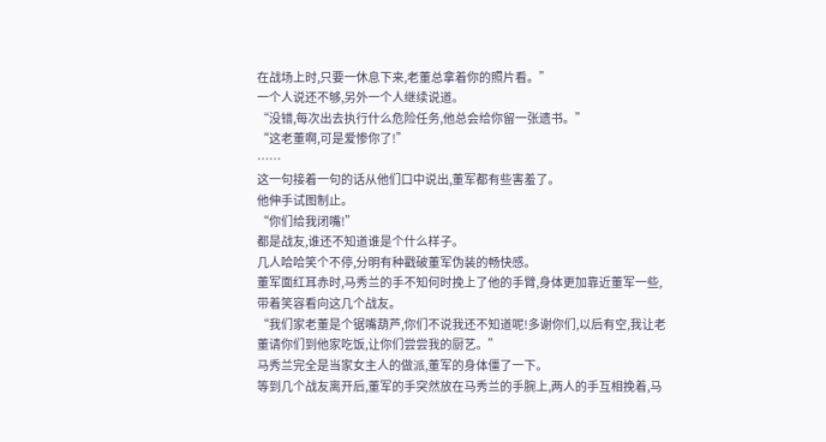在战场上时,只要一休息下来,老董总拿着你的照片看。”
一个人说还不够,另外一个人继续说道。
“没错,每次出去执行什么危险任务,他总会给你留一张遗书。”
“这老董啊,可是爱惨你了!”
……
这一句接着一句的话从他们口中说出,董军都有些害羞了。
他伸手试图制止。
“你们给我闭嘴!”
都是战友,谁还不知道谁是个什么样子。
几人哈哈笑个不停,分明有种戳破董军伪装的畅快感。
董军面红耳赤时,马秀兰的手不知何时挽上了他的手臂,身体更加靠近董军一些,带着笑容看向这几个战友。
“我们家老董是个锯嘴葫芦,你们不说我还不知道呢!多谢你们,以后有空,我让老董请你们到他家吃饭,让你们尝尝我的厨艺。”
马秀兰完全是当家女主人的做派,董军的身体僵了一下。
等到几个战友离开后,董军的手突然放在马秀兰的手腕上,两人的手互相挽着,马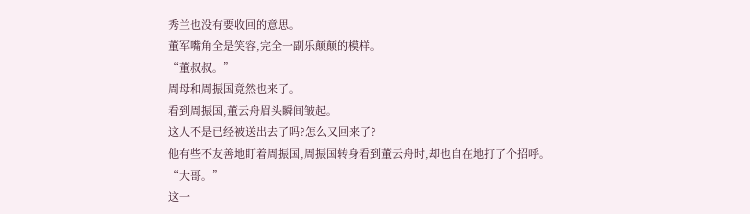秀兰也没有要收回的意思。
董军嘴角全是笑容,完全一副乐颠颠的模样。
“董叔叔。”
周母和周振国竟然也来了。
看到周振国,董云舟眉头瞬间皱起。
这人不是已经被送出去了吗?怎么又回来了?
他有些不友善地盯着周振国,周振国转身看到董云舟时,却也自在地打了个招呼。
“大哥。”
这一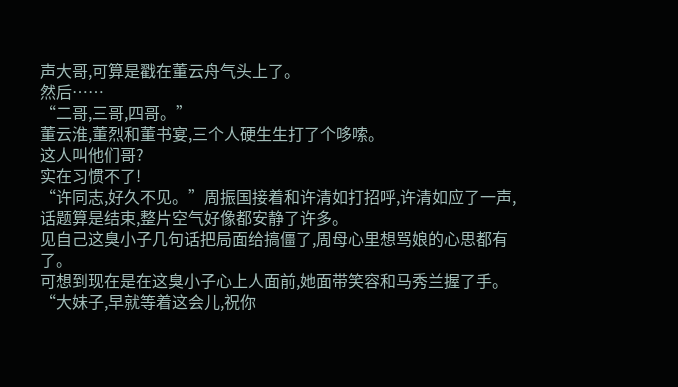声大哥,可算是戳在董云舟气头上了。
然后……
“二哥,三哥,四哥。”
董云淮,董烈和董书宴,三个人硬生生打了个哆嗦。
这人叫他们哥?
实在习惯不了!
“许同志,好久不见。”周振国接着和许清如打招呼,许清如应了一声,话题算是结束,整片空气好像都安静了许多。
见自己这臭小子几句话把局面给搞僵了,周母心里想骂娘的心思都有了。
可想到现在是在这臭小子心上人面前,她面带笑容和马秀兰握了手。
“大妹子,早就等着这会儿,祝你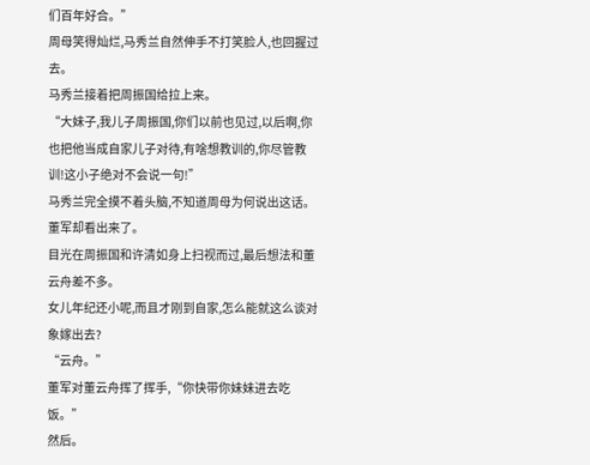们百年好合。”
周母笑得灿烂,马秀兰自然伸手不打笑脸人,也回握过去。
马秀兰接着把周振国给拉上来。
“大妹子,我儿子周振国,你们以前也见过,以后啊,你也把他当成自家儿子对待,有啥想教训的,你尽管教训!这小子绝对不会说一句!”
马秀兰完全摸不着头脑,不知道周母为何说出这话。
董军却看出来了。
目光在周振国和许清如身上扫视而过,最后想法和董云舟差不多。
女儿年纪还小呢,而且才刚到自家,怎么能就这么谈对象嫁出去?
“云舟。”
董军对董云舟挥了挥手,“你快带你妹妹进去吃饭。”
然后。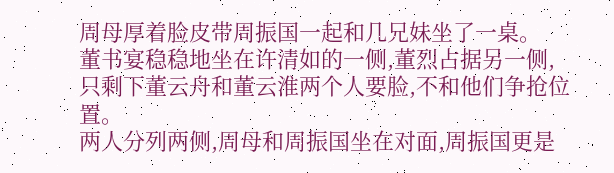周母厚着脸皮带周振国一起和几兄妹坐了一桌。
董书宴稳稳地坐在许清如的一侧,董烈占据另一侧,只剩下董云舟和董云淮两个人要脸,不和他们争抢位置。
两人分列两侧,周母和周振国坐在对面,周振国更是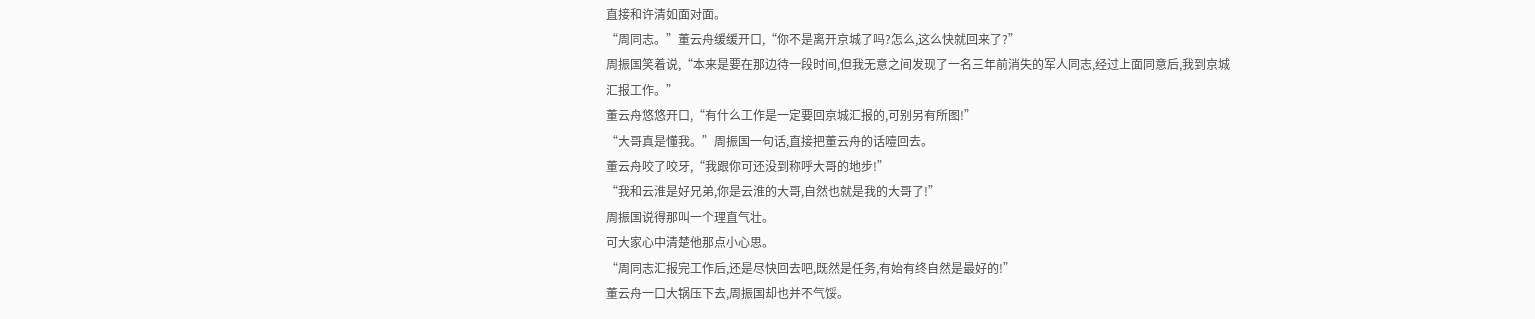直接和许清如面对面。
“周同志。”董云舟缓缓开口,“你不是离开京城了吗?怎么,这么快就回来了?”
周振国笑着说,“本来是要在那边待一段时间,但我无意之间发现了一名三年前消失的军人同志,经过上面同意后,我到京城汇报工作。”
董云舟悠悠开口,“有什么工作是一定要回京城汇报的,可别另有所图!”
“大哥真是懂我。”周振国一句话,直接把董云舟的话噎回去。
董云舟咬了咬牙,“我跟你可还没到称呼大哥的地步!”
“我和云淮是好兄弟,你是云淮的大哥,自然也就是我的大哥了!”
周振国说得那叫一个理直气壮。
可大家心中清楚他那点小心思。
“周同志汇报完工作后,还是尽快回去吧,既然是任务,有始有终自然是最好的!”
董云舟一口大锅压下去,周振国却也并不气馁。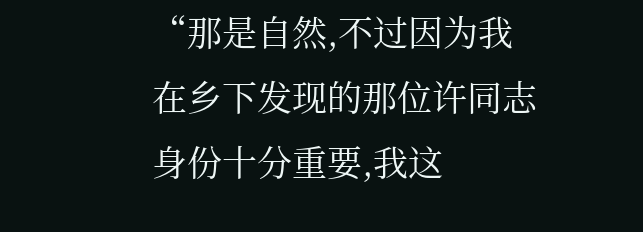“那是自然,不过因为我在乡下发现的那位许同志身份十分重要,我这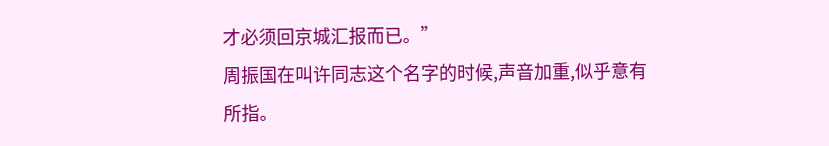才必须回京城汇报而已。”
周振国在叫许同志这个名字的时候,声音加重,似乎意有所指。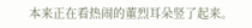本来正在看热闹的董烈耳朵竖了起来。